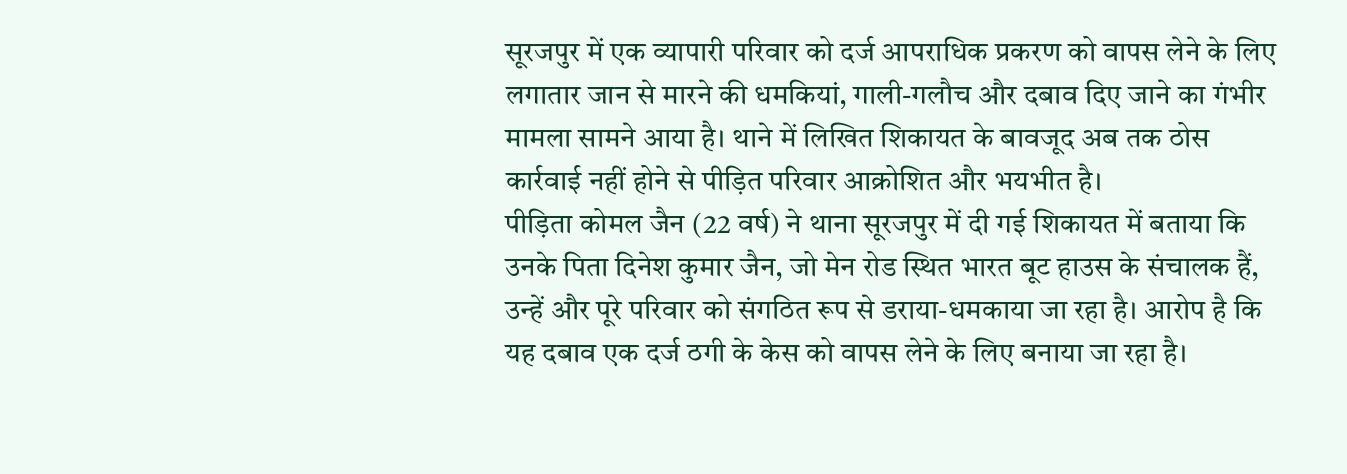सूरजपुर में एक व्यापारी परिवार को दर्ज आपराधिक प्रकरण को वापस लेने के लिए लगातार जान से मारने की धमकियां, गाली-गलौच और दबाव दिए जाने का गंभीर मामला सामने आया है। थाने में लिखित शिकायत के बावजूद अब तक ठोस कार्रवाई नहीं होने से पीड़ित परिवार आक्रोशित और भयभीत है।
पीड़िता कोमल जैन (22 वर्ष) ने थाना सूरजपुर में दी गई शिकायत में बताया कि उनके पिता दिनेश कुमार जैन, जो मेन रोड स्थित भारत बूट हाउस के संचालक हैं, उन्हें और पूरे परिवार को संगठित रूप से डराया-धमकाया जा रहा है। आरोप है कि यह दबाव एक दर्ज ठगी के केस को वापस लेने के लिए बनाया जा रहा है।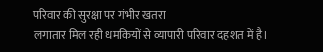परिवार की सुरक्षा पर गंभीर खतरा
लगातार मिल रही धमकियों से व्यापारी परिवार दहशत में है।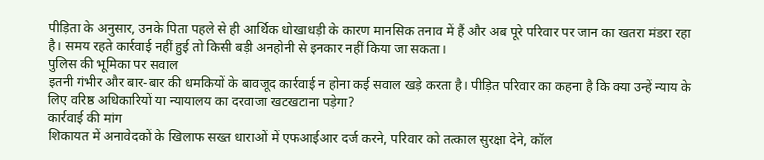पीड़िता के अनुसार, उनके पिता पहले से ही आर्थिक धोखाधड़ी के कारण मानसिक तनाव में हैं और अब पूरे परिवार पर जान का खतरा मंडरा रहा है। समय रहते कार्रवाई नहीं हुई तो किसी बड़ी अनहोनी से इनकार नहीं किया जा सकता।
पुलिस की भूमिका पर सवाल
इतनी गंभीर और बार-बार की धमकियों के बावजूद कार्रवाई न होना कई सवाल खड़े करता है। पीड़ित परिवार का कहना है कि क्या उन्हें न्याय के लिए वरिष्ठ अधिकारियों या न्यायालय का दरवाजा खटखटाना पड़ेगा?
कार्रवाई की मांग
शिकायत में अनावेदकों के खिलाफ सख्त धाराओं में एफआईआर दर्ज करने, परिवार को तत्काल सुरक्षा देने, कॉल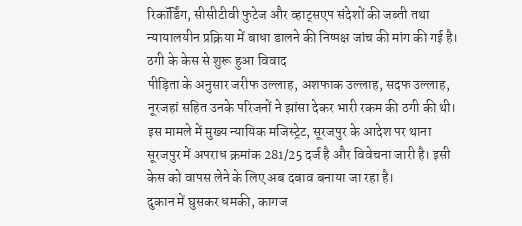रिकॉर्डिंग, सीसीटीवी फुटेज और व्हाट्सएप संदेशों की जब्ती तथा न्यायालयीन प्रक्रिया में बाधा डालने की निष्पक्ष जांच की मांग की गई है।
ठगी के केस से शुरू हुआ विवाद
पीड़िता के अनुसार जरीफ उल्लाह, अशफाक उल्लाह, सदफ उल्लाह, नूरजहां सहित उनके परिजनों ने झांसा देकर भारी रकम की ठगी की थी। इस मामले में मुख्य न्यायिक मजिस्ट्रेट, सूरजपुर के आदेश पर थाना सूरजपुर में अपराध क्रमांक 281/25 दर्ज है और विवेचना जारी है। इसी केस को वापस लेने के लिए अब दबाव बनाया जा रहा है।
दुकान में घुसकर धमकी, कागज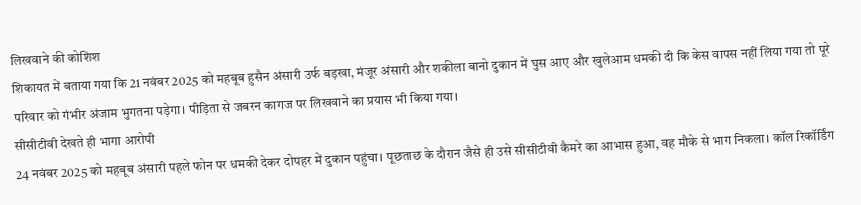लिखवाने की कोशिश
शिकायत में बताया गया कि 21 नवंबर 2025 को महबूब हुसैन अंसारी उर्फ बड़खा, मंजूर अंसारी और शकीला बानो दुकान में घुस आए और खुलेआम धमकी दी कि केस वापस नहीं लिया गया तो पूरे परिवार को गंभीर अंजाम भुगतना पड़ेगा। पीड़िता से जबरन कागज पर लिखवाने का प्रयास भी किया गया।
सीसीटीवी देखते ही भागा आरोपी
24 नवंबर 2025 को महबूब अंसारी पहले फोन पर धमकी देकर दोपहर में दुकान पहुंचा। पूछताछ के दौरान जैसे ही उसे सीसीटीवी कैमरे का आभास हुआ, वह मौके से भाग निकला। कॉल रिकॉर्डिंग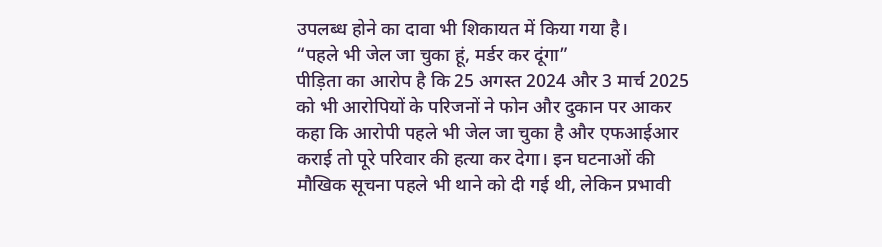उपलब्ध होने का दावा भी शिकायत में किया गया है।
“पहले भी जेल जा चुका हूं, मर्डर कर दूंगा”
पीड़िता का आरोप है कि 25 अगस्त 2024 और 3 मार्च 2025 को भी आरोपियों के परिजनों ने फोन और दुकान पर आकर कहा कि आरोपी पहले भी जेल जा चुका है और एफआईआर कराई तो पूरे परिवार की हत्या कर देगा। इन घटनाओं की मौखिक सूचना पहले भी थाने को दी गई थी, लेकिन प्रभावी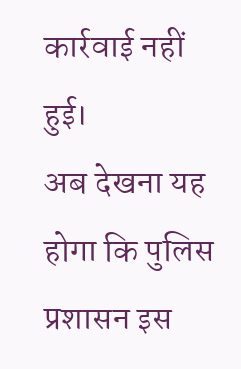कार्रवाई नहीं हुई।
अब देखना यह होगा कि पुलिस प्रशासन इस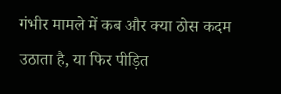गंभीर मामले में कब और क्या ठोस कदम उठाता है, या फिर पीड़ित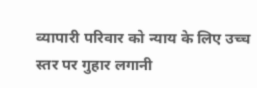व्यापारी परिवार को न्याय के लिए उच्च स्तर पर गुहार लगानी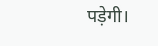पड़ेगी।